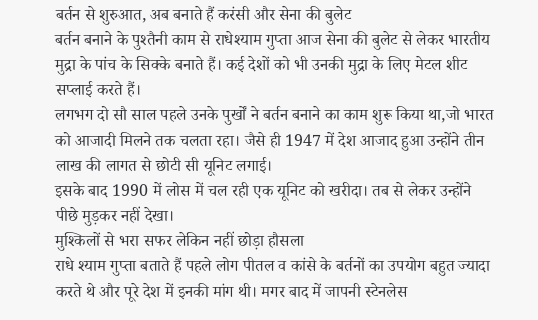बर्तन से शुरुआत, अब बनाते हैं करंसी और सेना की बुलेट
बर्तन बनाने के पुश्तैनी काम से राधेश्याम गुप्ता आज सेना की बुलेट से लेकर भारतीय मुद्रा के पांच के सिक्के बनाते हैं। कई देशों को भी उनकी मुद्रा के लिए मेटल शीट सप्लाई करते हैं।
लगभग दो सौ साल पहले उनके पुर्खों ने बर्तन बनाने का काम शुरू किया था,जो भारत को आजादी मिलने तक चलता रहा। जैसे ही 1947 में देश आजाद हुआ उन्होंने तीन लाख की लागत से छोटी सी यूनिट लगाई।
इसके बाद 1990 में लोस में चल रही एक यूनिट को खरीदा। तब से लेकर उन्होंने पीछे मुड़कर नहीं देखा।
मुश्किलों से भरा सफर लेकिन नहीं छोड़ा हौसला
राधे श्याम गुप्ता बताते हैं पहले लोग पीतल व कांसे के बर्तनों का उपयोग बहुत ज्यादा करते थे और पूरे देश में इनकी मांग थी। मगर बाद में जापनी स्टेनलेस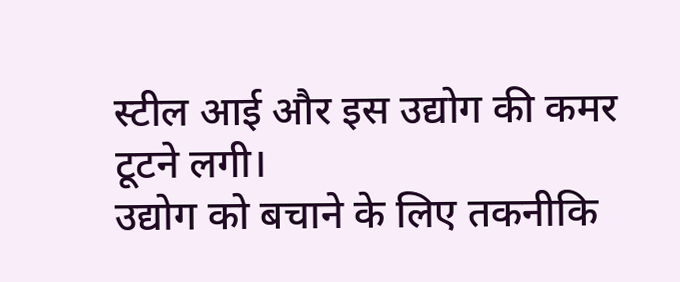स्टील आई और इस उद्योग की कमर टूटने लगी।
उद्योग को बचाने के लिए तकनीकि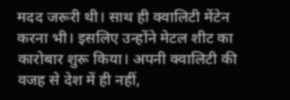मदद जरूरी थी। साथ ही क्वालिटी मेंटेन करना भी। इसलिए उन्होंने मेटल शीट का कारोबार शुरू किया। अपनी क्वालिटी की वजह से देश में ही नहीं,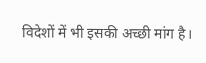विदेशों में भी इसकी अच्छी मांग है।